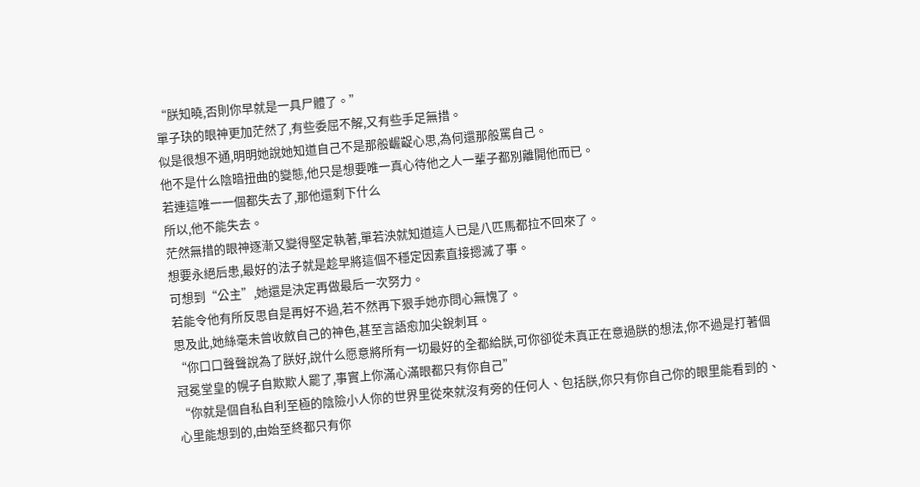“朕知曉,否則你早就是一具尸體了。”
單子玦的眼神更加茫然了,有些委屈不解,又有些手足無措。
似是很想不通,明明她說她知道自己不是那般齷齪心思,為何還那般罵自己。
他不是什么陰暗扭曲的變態,他只是想要唯一真心待他之人一輩子都別離開他而已。
若連這唯一一個都失去了,那他還剩下什么
所以,他不能失去。
茫然無措的眼神逐漸又變得堅定執著,單若泱就知道這人已是八匹馬都拉不回來了。
想要永絕后患,最好的法子就是趁早將這個不穩定因素直接摁滅了事。
可想到“公主”,她還是決定再做最后一次努力。
若能令他有所反思自是再好不過,若不然再下狠手她亦問心無愧了。
思及此,她絲毫未曾收斂自己的神色,甚至言語愈加尖銳刺耳。
“你口口聲聲說為了朕好,說什么愿意將所有一切最好的全都給朕,可你卻從未真正在意過朕的想法,你不過是打著個冠冕堂皇的幌子自欺欺人罷了,事實上你滿心滿眼都只有你自己”
“你就是個自私自利至極的陰險小人你的世界里從來就沒有旁的任何人、包括朕,你只有你自己你的眼里能看到的、心里能想到的,由始至終都只有你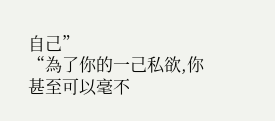自己”
“為了你的一己私欲,你甚至可以毫不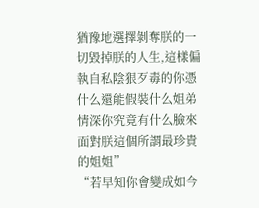猶豫地選擇剝奪朕的一切毀掉朕的人生,這樣偏執自私陰狠歹毒的你憑什么還能假裝什么姐弟情深你究竟有什么臉來面對朕這個所謂最珍貴的姐姐”
“若早知你會變成如今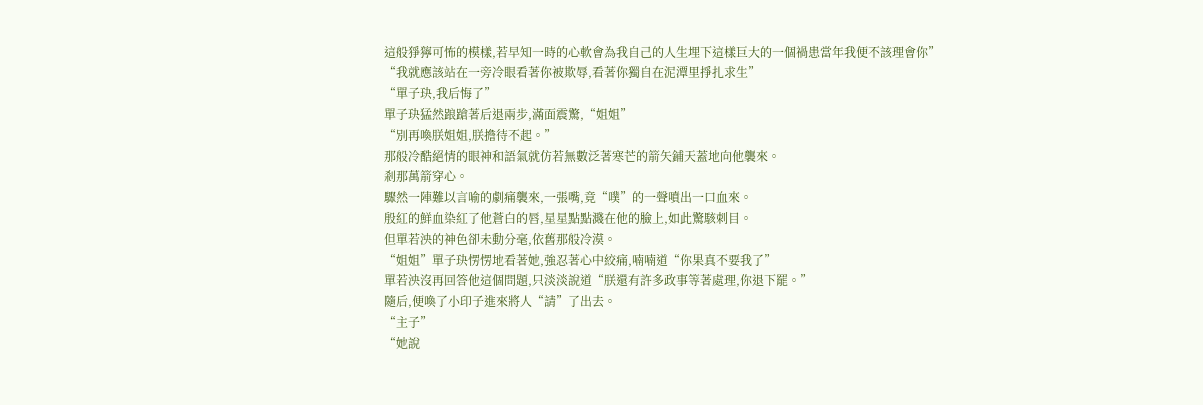這般猙獰可怖的模樣,若早知一時的心軟會為我自己的人生埋下這樣巨大的一個禍患當年我便不該理會你”
“我就應該站在一旁冷眼看著你被欺辱,看著你獨自在泥潭里掙扎求生”
“單子玦,我后悔了”
單子玦猛然踉蹌著后退兩步,滿面震驚,“姐姐”
“別再喚朕姐姐,朕擔待不起。”
那般冷酷絕情的眼神和語氣就仿若無數泛著寒芒的箭矢鋪天蓋地向他襲來。
剎那萬箭穿心。
驟然一陣難以言喻的劇痛襲來,一張嘴,竟“噗”的一聲噴出一口血來。
殷紅的鮮血染紅了他蒼白的唇,星星點點濺在他的臉上,如此驚駭刺目。
但單若泱的神色卻未動分毫,依舊那般冷漠。
“姐姐”單子玦愣愣地看著她,強忍著心中絞痛,喃喃道“你果真不要我了”
單若泱沒再回答他這個問題,只淡淡說道“朕還有許多政事等著處理,你退下罷。”
隨后,便喚了小印子進來將人“請”了出去。
“主子”
“她說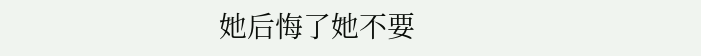她后悔了她不要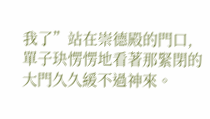我了”站在崇德殿的門口,單子玦愣愣地看著那緊閉的大門久久緩不過神來。